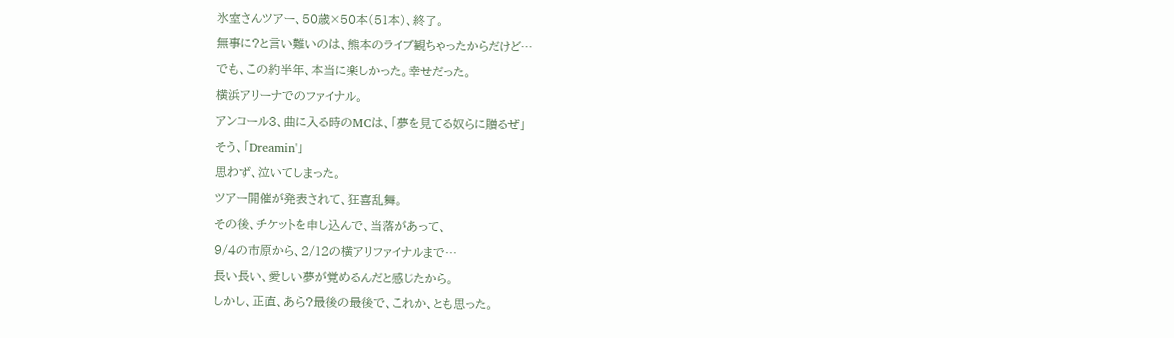氷室さんツアー、50歳×50本(51本)、終了。
無事に?と言い難いのは、熊本のライブ観ちゃったからだけど…
でも、この約半年、本当に楽しかった。幸せだった。
横浜アリーナでのファイナル。
アンコール3、曲に入る時のMCは、「夢を見てる奴らに贈るぜ」
そう、「Dreamin'」
思わず、泣いてしまった。
ツアー開催が発表されて、狂喜乱舞。
その後、チケットを申し込んで、当落があって、
9/4の市原から、2/12の横アリファイナルまで…
長い長い、愛しい夢が覚めるんだと感じたから。
しかし、正直、あら?最後の最後で、これか、とも思った。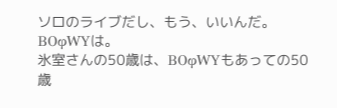ソロのライブだし、もう、いいんだ。BOφWYは。
氷室さんの50歳は、BOφWYもあっての50歳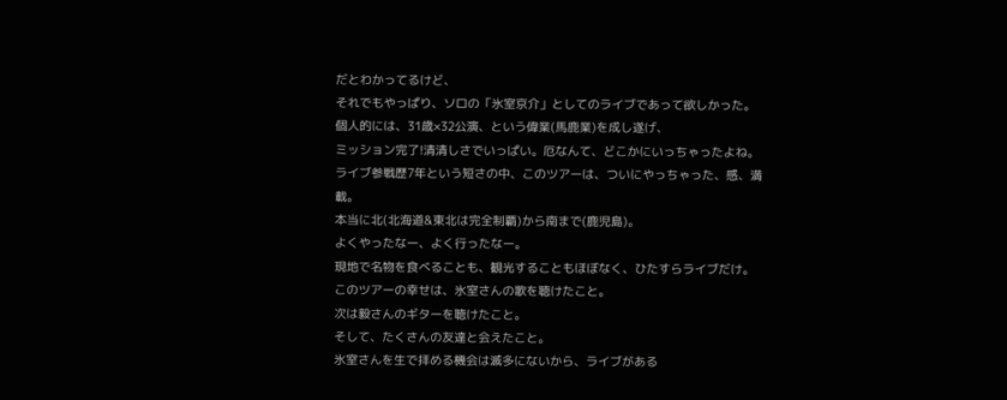だとわかってるけど、
それでもやっぱり、ソロの「氷室京介」としてのライブであって欲しかった。
個人的には、31歳×32公演、という偉業(馬鹿業)を成し遂げ、
ミッション完了!清清しさでいっぱい。厄なんて、どこかにいっちゃったよね。
ライブ参戦歴7年という短さの中、このツアーは、ついにやっちゃった、感、満載。
本当に北(北海道&東北は完全制覇)から南まで(鹿児島)。
よくやったなー、よく行ったなー。
現地で名物を食べることも、観光することもほぼなく、ひたすらライブだけ。
このツアーの幸せは、氷室さんの歌を聴けたこと。
次は毅さんのギターを聴けたこと。
そして、たくさんの友達と会えたこと。
氷室さんを生で拝める機会は滅多にないから、ライブがある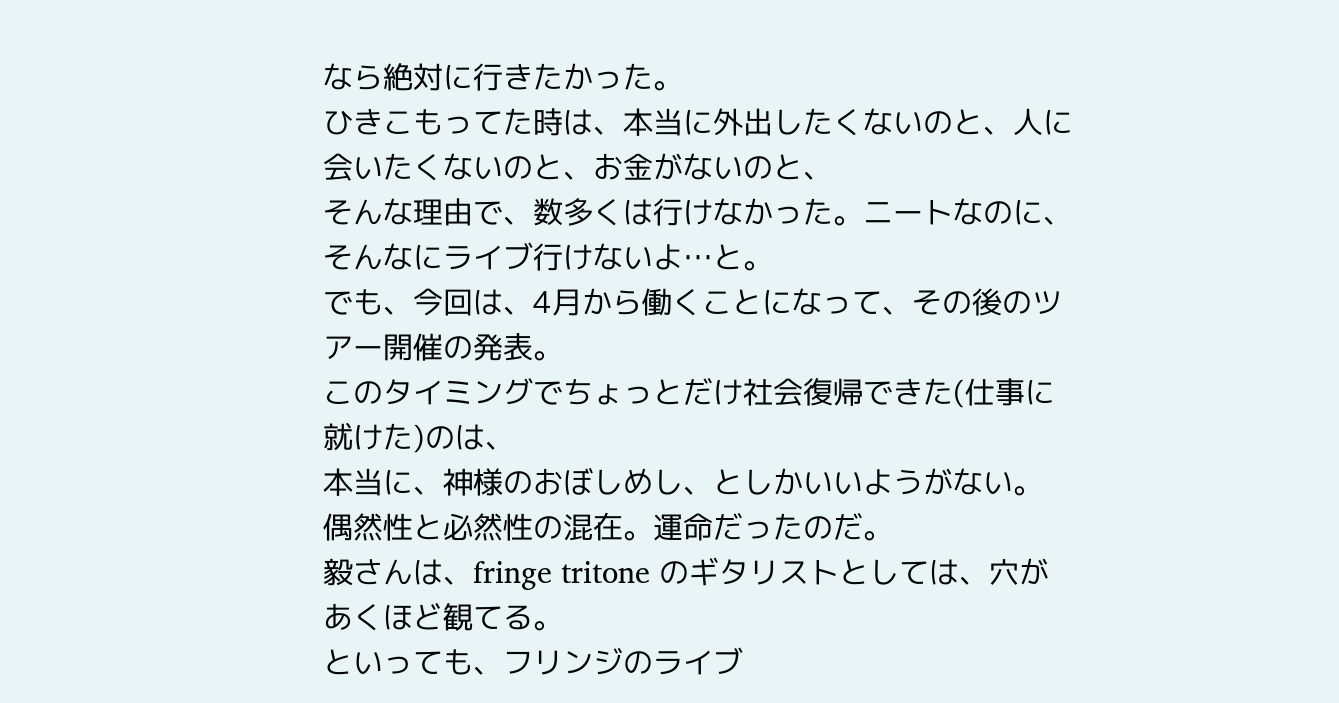なら絶対に行きたかった。
ひきこもってた時は、本当に外出したくないのと、人に会いたくないのと、お金がないのと、
そんな理由で、数多くは行けなかった。ニートなのに、そんなにライブ行けないよ…と。
でも、今回は、4月から働くことになって、その後のツアー開催の発表。
このタイミングでちょっとだけ社会復帰できた(仕事に就けた)のは、
本当に、神様のおぼしめし、としかいいようがない。
偶然性と必然性の混在。運命だったのだ。
毅さんは、fringe tritone のギタリストとしては、穴があくほど観てる。
といっても、フリンジのライブ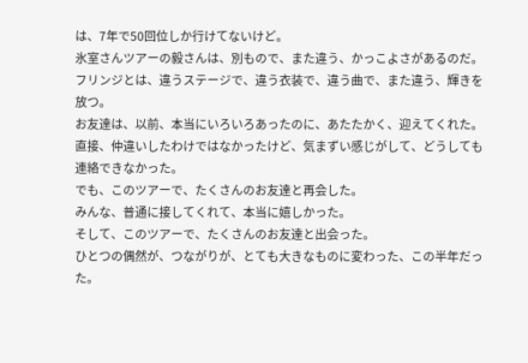は、7年で50回位しか行けてないけど。
氷室さんツアーの毅さんは、別もので、また違う、かっこよさがあるのだ。
フリンジとは、違うステージで、違う衣装で、違う曲で、また違う、輝きを放つ。
お友達は、以前、本当にいろいろあったのに、あたたかく、迎えてくれた。
直接、仲違いしたわけではなかったけど、気まずい感じがして、どうしても連絡できなかった。
でも、このツアーで、たくさんのお友達と再会した。
みんな、普通に接してくれて、本当に嬉しかった。
そして、このツアーで、たくさんのお友達と出会った。
ひとつの偶然が、つながりが、とても大きなものに変わった、この半年だった。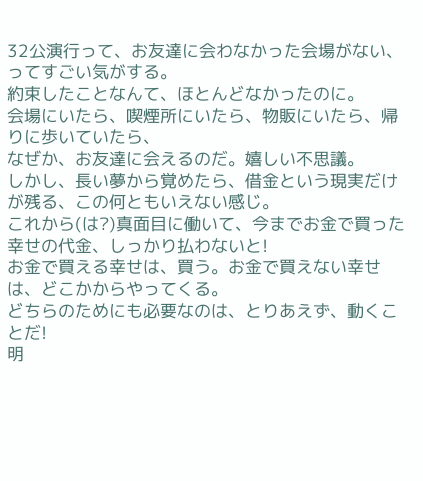32公演行って、お友達に会わなかった会場がない、ってすごい気がする。
約束したことなんて、ほとんどなかったのに。
会場にいたら、喫煙所にいたら、物販にいたら、帰りに歩いていたら、
なぜか、お友達に会えるのだ。嬉しい不思議。
しかし、長い夢から覚めたら、借金という現実だけが残る、この何ともいえない感じ。
これから(は?)真面目に働いて、今までお金で買った幸せの代金、しっかり払わないと!
お金で買える幸せは、買う。お金で買えない幸せは、どこかからやってくる。
どちらのためにも必要なのは、とりあえず、動くことだ!
明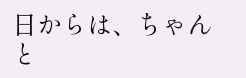日からは、ちゃんと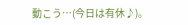動こう…(今日は有休♪)。